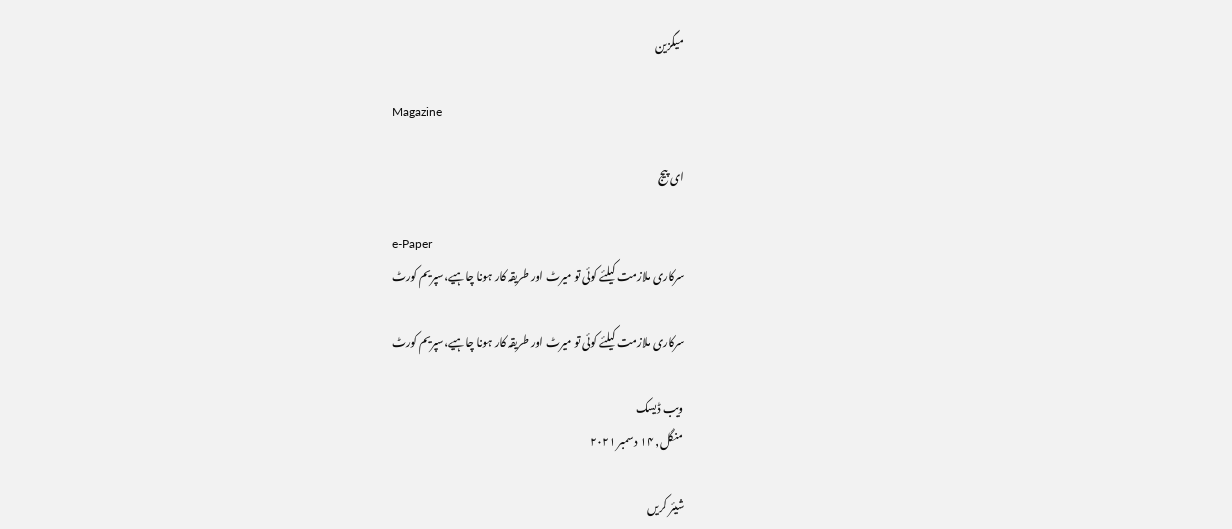میگزین

Magazine

ای پیج

e-Paper
سرکاری ملازمت کیلئے کوئی تو میرٹ اور طریقہ کار ہونا چاہیے،سپریم کورٹ

سرکاری ملازمت کیلئے کوئی تو میرٹ اور طریقہ کار ہونا چاہیے،سپریم کورٹ

ویب ڈیسک
منگل, ۱۴ دسمبر ۲۰۲۱

شیئر کریں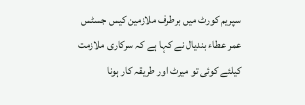سپریم کورٹ میں برطرف ملازمین کیس جسٹس عمر عطاء بندیال نے کہا ہے کہ سرکاری ملازمت کیلئے کوئی تو میرٹ اور طریقہ کار ہونا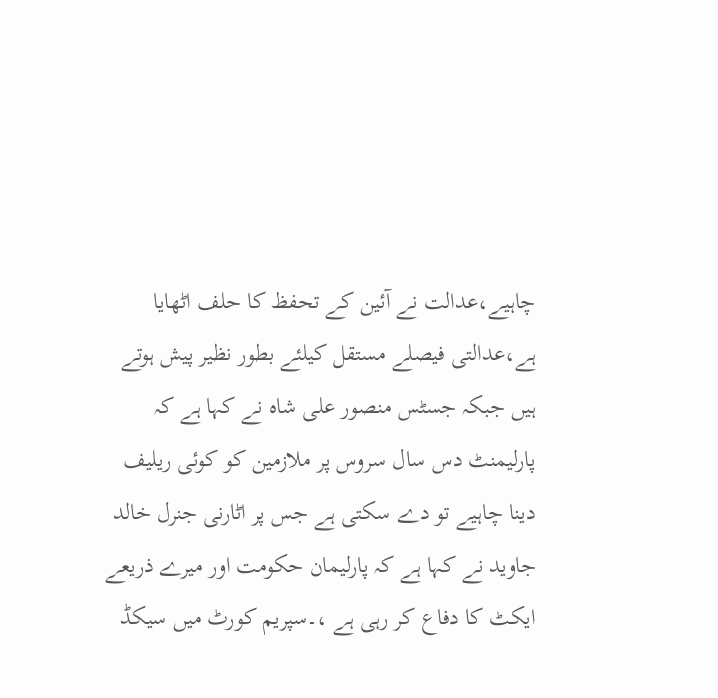چاہیے،عدالت نے آئین کے تحفظ کا حلف اٹھایا ہے،عدالتی فیصلے مستقل کیلئے بطور نظیر پیش ہوتے ہیں جبکہ جسٹس منصور علی شاہ نے کہا ہے کہ پارلیمنٹ دس سال سروس پر ملازمین کو کوئی ریلیف دینا چاہیے تو دے سکتی ہے جس پر اٹارنی جنرل خالد جاوید نے کہا ہے کہ پارلیمان حکومت اور میرے ذریعے ایکٹ کا دفاع کر رہی ہے ،۔سپریم کورٹ میں سیکڈ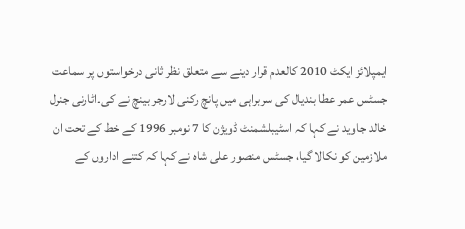ایمپلائز ایکٹ 2010 کالعدم قرار دینے سے متعلق نظر ثانی درخواستوں پر سماعت جسٹس عمر عطا بندیال کی سربراہی میں پانچ رکنی لارجر بینچ نے کی۔اٹارنی جنرل خالد جاوید نے کہا کہ اسٹیبلشمنٹ ڈویژن کا 7 نومبر 1996 کے خط کے تحت ان ملازمین کو نکالا گیا، جسٹس منصور علی شاہ نے کہا کہ کتنے اداروں کے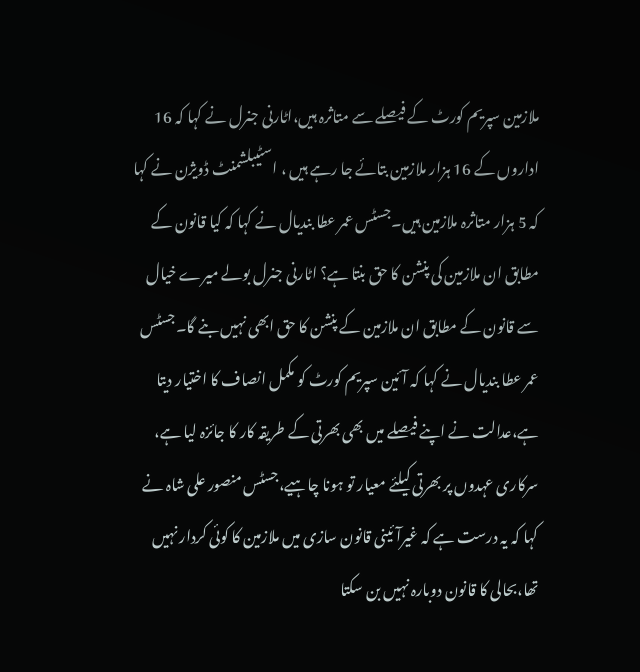ملازمین سپریم کورٹ کے فیصلے سے متاثرہ ہیں،اٹارنی جنرل نے کہا کہ 16 اداروں کے 16 ہزار ملازمین بتائے جا رہے ہیں ، اسٹیبلشمنٹ ڈویژن نے کہا کہ 5 ہزار متاثرہ ملازمین ہیں۔جسٹس عمر عطا بندیال نے کہا کہ کیا قانون کے مطابق ان ملازمین کی پنشن کا حق بنتا ہے؟ اٹارنی جنرل بولے میرے خیال سے قانون کے مطابق ان ملازمین کے پنشن کا حق ابھی نہیں بنے گا۔جسٹس عمر عطا بندیال نے کہا کہ آئین سپریم کورٹ کو مکمل انصاف کا اختیار دیتا ہے،عدالت نے اپنے فیصلے میں بھی بھرتی کے طریقہ کار کا جائزہ لیا ہے، سرکاری عہدوں پر بھرتی کیلئے معیار تو ہونا چاہیے،جسٹس منصور علی شاہ نے کہا کہ یہ درست ہے کہ غیرآئینی قانون سازی میں ملازمین کا کوئی کردار نہیں تھا،بحالی کا قانون دوبارہ نہیں بن سکتا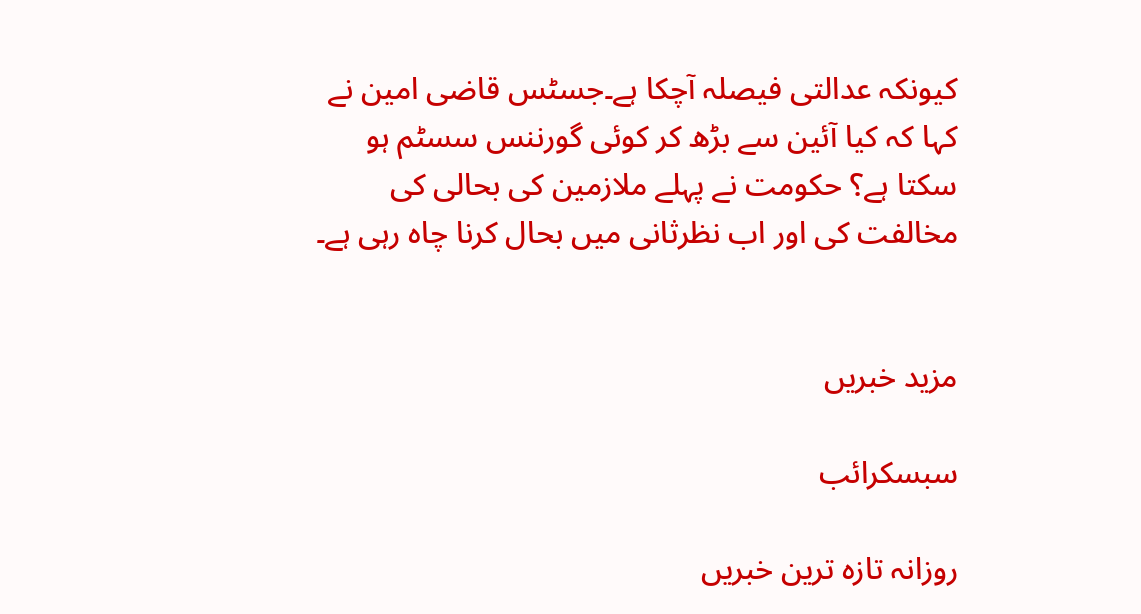کیونکہ عدالتی فیصلہ آچکا ہے۔جسٹس قاضی امین نے کہا کہ کیا آئین سے بڑھ کر کوئی گورننس سسٹم ہو سکتا ہے؟ حکومت نے پہلے ملازمین کی بحالی کی مخالفت کی اور اب نظرثانی میں بحال کرنا چاہ رہی ہے۔


مزید خبریں

سبسکرائب

روزانہ تازہ ترین خبریں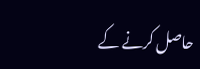حاصل کرنے کے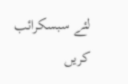لئے سبسکرائب کریں